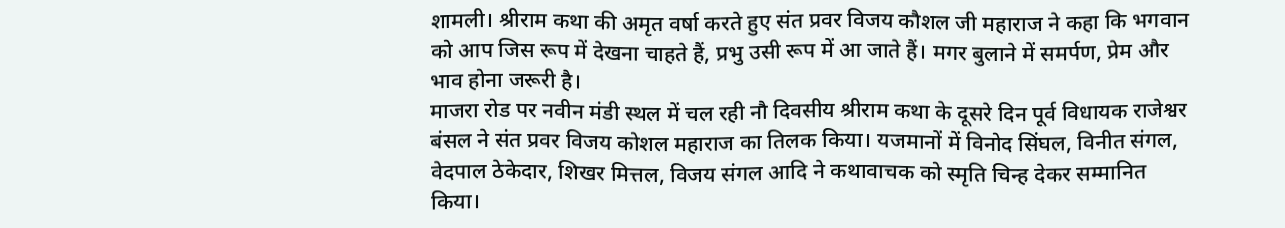शामली। श्रीराम कथा की अमृत वर्षा करते हुए संत प्रवर विजय कौशल जी महाराज ने कहा कि भगवान को आप जिस रूप में देखना चाहते हैं, प्रभु उसी रूप में आ जाते हैं। मगर बुलाने में समर्पण, प्रेम और भाव होना जरूरी है।
माजरा रोड पर नवीन मंडी स्थल में चल रही नौ दिवसीय श्रीराम कथा के दूसरे दिन पूर्व विधायक राजेश्वर बंसल ने संत प्रवर विजय कोशल महाराज का तिलक किया। यजमानों में विनोद सिंघल, विनीत संगल, वेदपाल ठेकेदार, शिखर मित्तल, विजय संगल आदि ने कथावाचक को स्मृति चिन्ह देकर सम्मानित किया।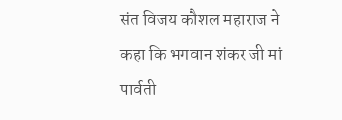संत विजय कौशल महाराज ने कहा कि भगवान शंकर जी मां पार्वती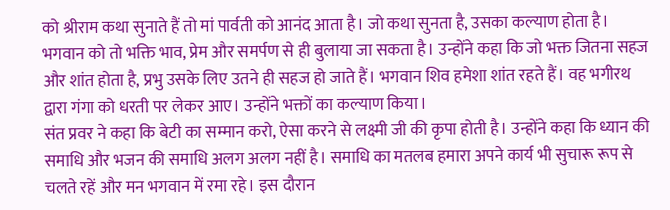को श्रीराम कथा सुनाते हैं तो मां पार्वती को आनंद आता है। जो कथा सुनता है, उसका कल्याण होता है। भगवान को तो भक्ति भाव, प्रेम और समर्पण से ही बुलाया जा सकता है। उन्होंने कहा कि जो भक्त जितना सहज और शांत होता है, प्रभु उसके लिए उतने ही सहज हो जाते हैं। भगवान शिव हमेशा शांत रहते हैं। वह भगीरथ द्वारा गंगा को धरती पर लेकर आए। उन्होंने भक्तों का कल्याण किया।
संत प्रवर ने कहा कि बेटी का सम्मान करो, ऐसा करने से लक्ष्मी जी की कृपा होती है। उन्होंने कहा कि ध्यान की समाधि और भजन की समाधि अलग अलग नहीं है। समाधि का मतलब हमारा अपने कार्य भी सुचारू रूप से चलते रहें और मन भगवान में रमा रहे। इस दौरान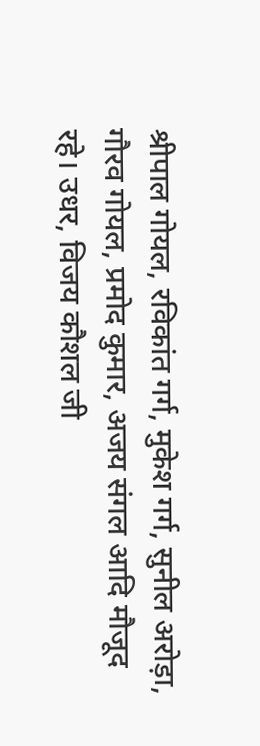श्रीपाल गोयल, रविकांत गर्ग, मुकेश गर्ग, सुनील अरोड़ा, गौरव गोयल, प्रमोद कुमार, अजय संगल आदि मौजूद रहे। उधर, विजय कौशल जी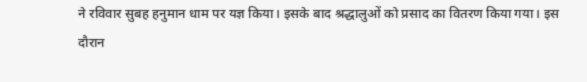ने रविवार सुबह हनुमान धाम पर यज्ञ किया। इसके बाद श्रद्धालुओं को प्रसाद का वितरण किया गया। इस दौरान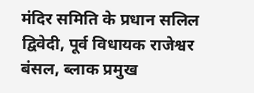मंदिर समिति के प्रधान सलिल द्विवेदी, पूर्व विधायक राजेश्वर बंसल, ब्लाक प्रमुख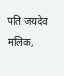पति जयदेव मलिक,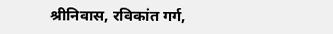श्रीनिवास, रविकांत गर्ग,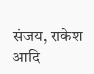संजय, राकेश आदि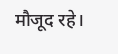मौजूद रहे।